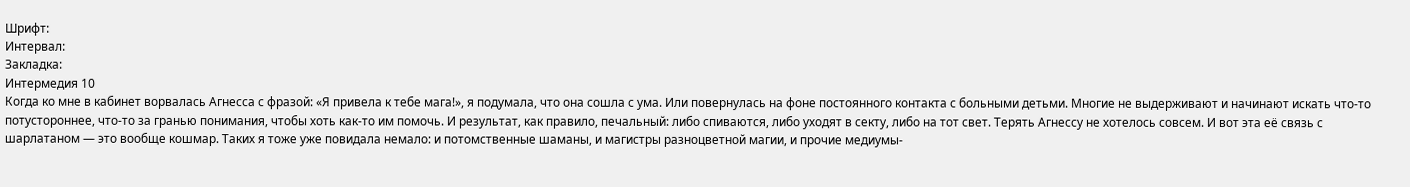Шрифт:
Интервал:
Закладка:
Интермедия 10
Когда ко мне в кабинет ворвалась Агнесса с фразой: «Я привела к тебе мага!», я подумала, что она сошла с ума. Или повернулась на фоне постоянного контакта с больными детьми. Многие не выдерживают и начинают искать что-то потустороннее, что-то за гранью понимания, чтобы хоть как-то им помочь. И результат, как правило, печальный: либо спиваются, либо уходят в секту, либо на тот свет. Терять Агнессу не хотелось совсем. И вот эта её связь с шарлатаном — это вообще кошмар. Таких я тоже уже повидала немало: и потомственные шаманы, и магистры разноцветной магии, и прочие медиумы-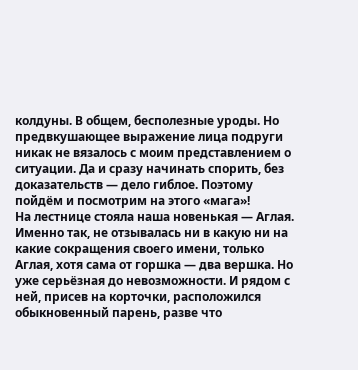колдуны. В общем, бесполезные уроды. Но предвкушающее выражение лица подруги никак не вязалось с моим представлением о ситуации. Да и сразу начинать спорить, без доказательств — дело гиблое. Поэтому пойдём и посмотрим на этого «мага»!
На лестнице стояла наша новенькая — Аглая. Именно так, не отзывалась ни в какую ни на какие сокращения своего имени, только Аглая, хотя сама от горшка — два вершка. Но уже серьёзная до невозможности. И рядом с ней, присев на корточки, расположился обыкновенный парень, разве что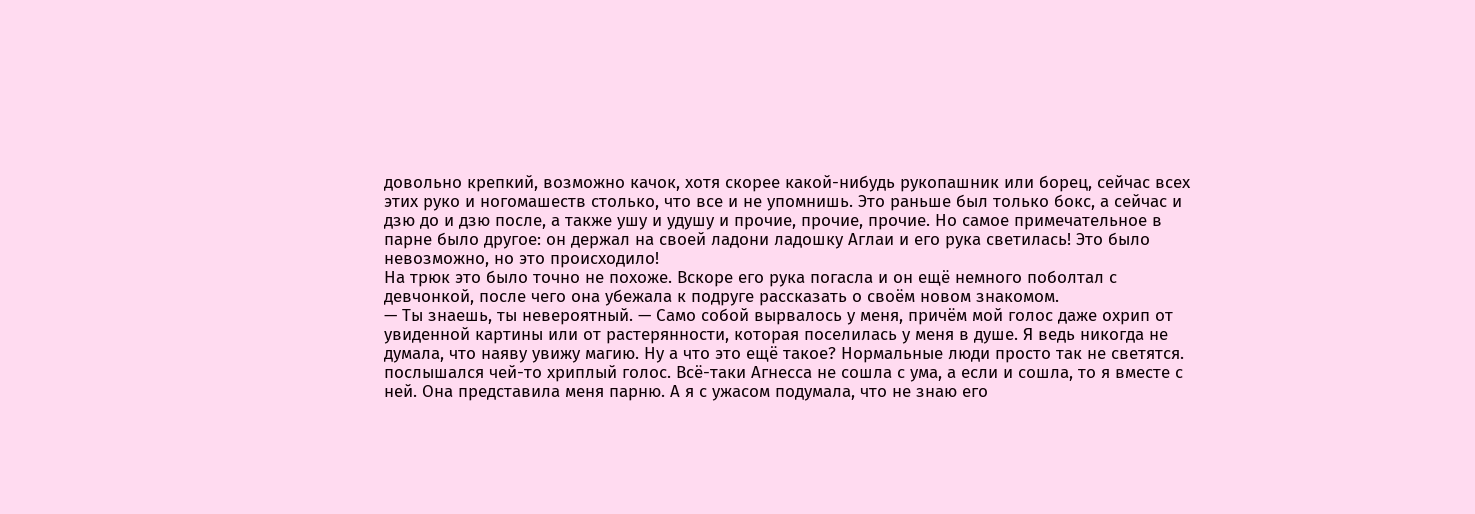довольно крепкий, возможно качок, хотя скорее какой-нибудь рукопашник или борец, сейчас всех этих руко и ногомашеств столько, что все и не упомнишь. Это раньше был только бокс, а сейчас и дзю до и дзю после, а также ушу и удушу и прочие, прочие, прочие. Но самое примечательное в парне было другое: он держал на своей ладони ладошку Аглаи и его рука светилась! Это было невозможно, но это происходило!
На трюк это было точно не похоже. Вскоре его рука погасла и он ещё немного поболтал с девчонкой, после чего она убежала к подруге рассказать о своём новом знакомом.
— Ты знаешь, ты невероятный. — Само собой вырвалось у меня, причём мой голос даже охрип от увиденной картины или от растерянности, которая поселилась у меня в душе. Я ведь никогда не думала, что наяву увижу магию. Ну а что это ещё такое? Нормальные люди просто так не светятся. послышался чей-то хриплый голос. Всё-таки Агнесса не сошла с ума, а если и сошла, то я вместе с ней. Она представила меня парню. А я с ужасом подумала, что не знаю его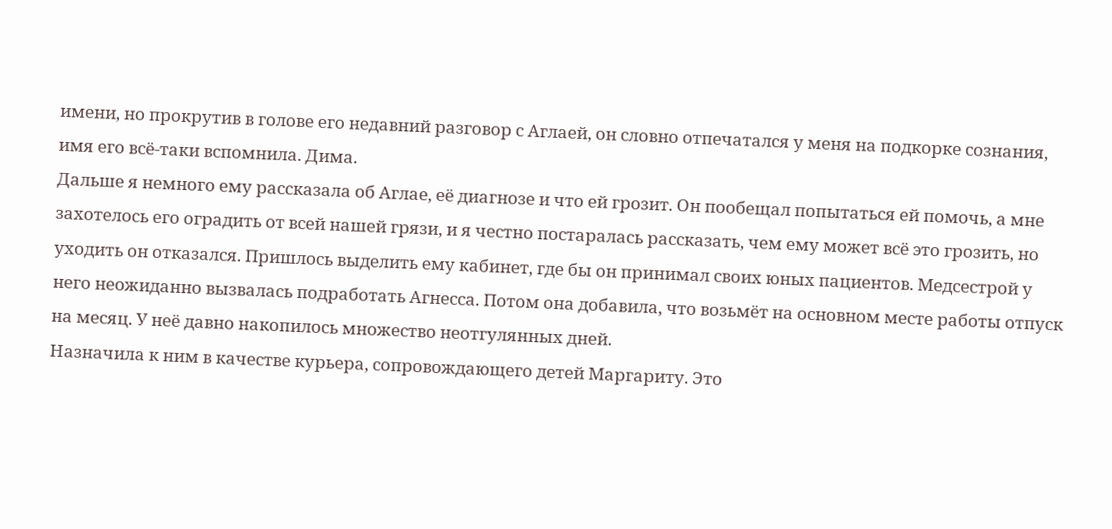имени, но прокрутив в голове его недавний разговор с Аглаей, он словно отпечатался у меня на подкорке сознания, имя его всё-таки вспомнила. Дима.
Дальше я немного ему рассказала об Аглае, её диагнозе и что ей грозит. Он пообещал попытаться ей помочь, а мне захотелось его оградить от всей нашей грязи, и я честно постаралась рассказать, чем ему может всё это грозить, но уходить он отказался. Пришлось выделить ему кабинет, где бы он принимал своих юных пациентов. Медсестрой у него неожиданно вызвалась подработать Агнесса. Потом она добавила, что возьмёт на основном месте работы отпуск на месяц. У неё давно накопилось множество неотгулянных дней.
Назначила к ним в качестве курьера, сопровождающего детей Маргариту. Это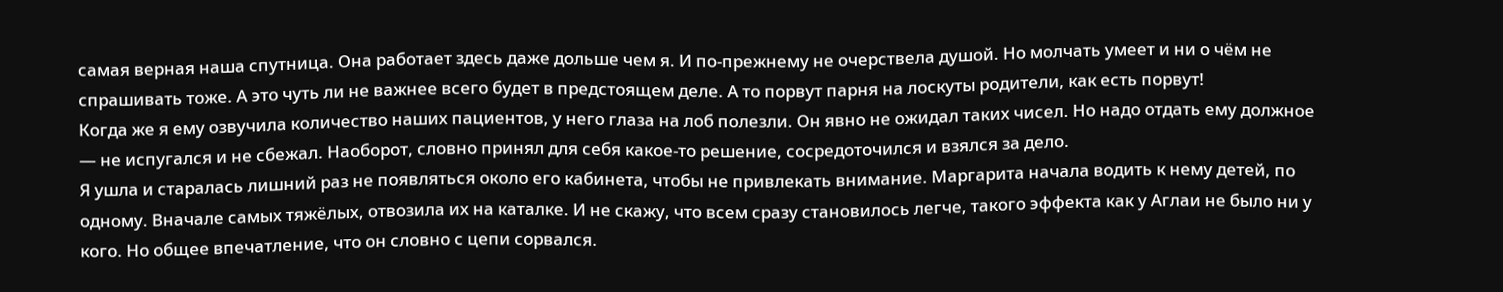самая верная наша спутница. Она работает здесь даже дольше чем я. И по-прежнему не очерствела душой. Но молчать умеет и ни о чём не спрашивать тоже. А это чуть ли не важнее всего будет в предстоящем деле. А то порвут парня на лоскуты родители, как есть порвут!
Когда же я ему озвучила количество наших пациентов, у него глаза на лоб полезли. Он явно не ожидал таких чисел. Но надо отдать ему должное — не испугался и не сбежал. Наоборот, словно принял для себя какое-то решение, сосредоточился и взялся за дело.
Я ушла и старалась лишний раз не появляться около его кабинета, чтобы не привлекать внимание. Маргарита начала водить к нему детей, по одному. Вначале самых тяжёлых, отвозила их на каталке. И не скажу, что всем сразу становилось легче, такого эффекта как у Аглаи не было ни у кого. Но общее впечатление, что он словно с цепи сорвался.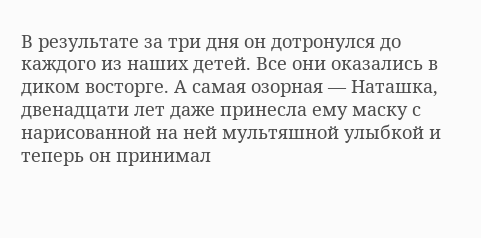В результате за три дня он дотронулся до каждого из наших детей. Все они оказались в диком восторге. А самая озорная — Наташка, двенадцати лет даже принесла ему маску с нарисованной на ней мультяшной улыбкой и теперь он принимал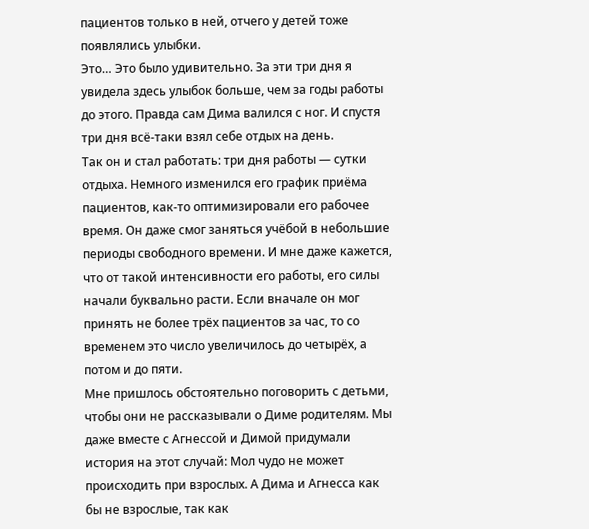пациентов только в ней, отчего у детей тоже появлялись улыбки.
Это… Это было удивительно. За эти три дня я увидела здесь улыбок больше, чем за годы работы до этого. Правда сам Дима валился с ног. И спустя три дня всё-таки взял себе отдых на день.
Так он и стал работать: три дня работы — сутки отдыха. Немного изменился его график приёма пациентов, как-то оптимизировали его рабочее время. Он даже смог заняться учёбой в небольшие периоды свободного времени. И мне даже кажется, что от такой интенсивности его работы, его силы начали буквально расти. Если вначале он мог принять не более трёх пациентов за час, то со временем это число увеличилось до четырёх, а потом и до пяти.
Мне пришлось обстоятельно поговорить с детьми, чтобы они не рассказывали о Диме родителям. Мы даже вместе с Агнессой и Димой придумали история на этот случай: Мол чудо не может происходить при взрослых. А Дима и Агнесса как бы не взрослые, так как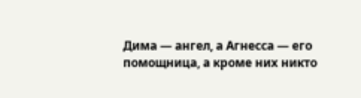Дима — ангел, а Агнесса — его помощница, а кроме них никто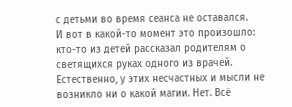с детьми во время сеанса не оставался.
И вот в какой-то момент это произошло: кто-то из детей рассказал родителям о светящихся руках одного из врачей. Естественно, у этих несчастных и мысли не возникло ни о какой магии. Нет. Всё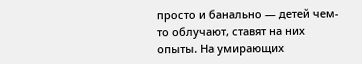просто и банально — детей чем-то облучают, ставят на них опыты. На умирающих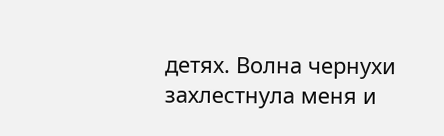детях. Волна чернухи захлестнула меня и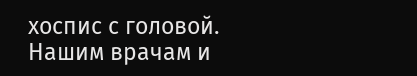хоспис с головой. Нашим врачам и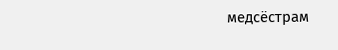медсёстрам